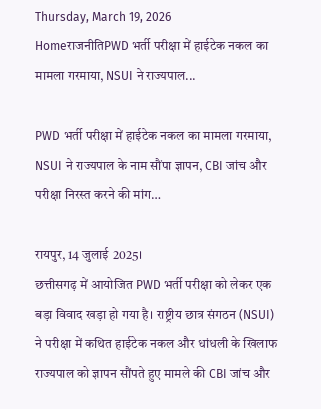Thursday, March 19, 2026
HomeराजनीतिPWD भर्ती परीक्षा में हाईटेक नकल का मामला गरमाया, NSUI ने राज्यपाल...

PWD भर्ती परीक्षा में हाईटेक नकल का मामला गरमाया, NSUI ने राज्यपाल के नाम सौंपा ज्ञापन, CBI जांच और परीक्षा निरस्त करने की मांग…

रायपुर, 14 जुलाई 2025।
छत्तीसगढ़ में आयोजित PWD भर्ती परीक्षा को लेकर एक बड़ा विवाद खड़ा हो गया है। राष्ट्रीय छात्र संगठन (NSUI) ने परीक्षा में कथित हाईटेक नकल और धांधली के खिलाफ राज्यपाल को ज्ञापन सौंपते हुए मामले की CBI जांच और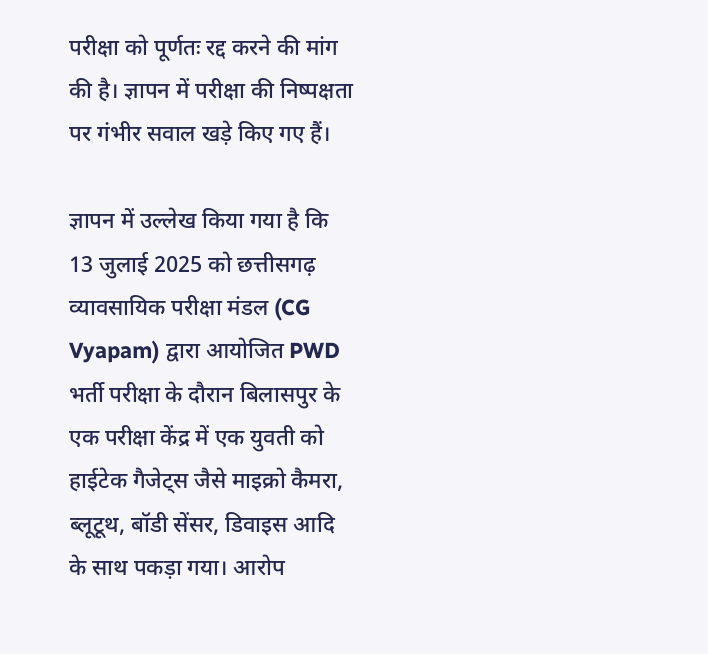परीक्षा को पूर्णतः रद्द करने की मांग की है। ज्ञापन में परीक्षा की निष्पक्षता पर गंभीर सवाल खड़े किए गए हैं।

ज्ञापन में उल्लेख किया गया है कि 13 जुलाई 2025 को छत्तीसगढ़ व्यावसायिक परीक्षा मंडल (CG Vyapam) द्वारा आयोजित PWD भर्ती परीक्षा के दौरान बिलासपुर के एक परीक्षा केंद्र में एक युवती को हाईटेक गैजेट्स जैसे माइक्रो कैमरा, ब्लूटूथ, बॉडी सेंसर, डिवाइस आदि के साथ पकड़ा गया। आरोप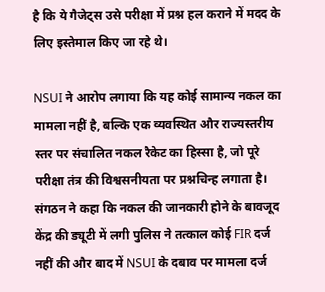है कि ये गैजेट्स उसे परीक्षा में प्रश्न हल कराने में मदद के लिए इस्तेमाल किए जा रहे थे।

NSUI ने आरोप लगाया कि यह कोई सामान्य नकल का मामला नहीं है, बल्कि एक व्यवस्थित और राज्यस्तरीय स्तर पर संचालित नकल रैकेट का हिस्सा है, जो पूरे परीक्षा तंत्र की विश्वसनीयता पर प्रश्नचिन्ह लगाता है। संगठन ने कहा कि नकल की जानकारी होने के बावजूद केंद्र की ड्यूटी में लगी पुलिस ने तत्काल कोई FIR दर्ज नहीं की और बाद में NSUI के दबाव पर मामला दर्ज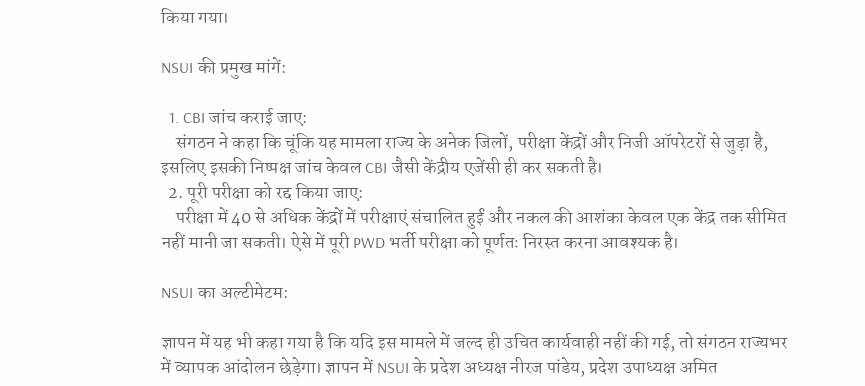किया गया।

NSUI की प्रमुख मांगें:

  1. CBI जांच कराई जाए:
    संगठन ने कहा कि चूंकि यह मामला राज्य के अनेक जिलों, परीक्षा केंद्रों और निजी ऑपरेटरों से जुड़ा है, इसलिए इसकी निष्पक्ष जांच केवल CBI जैसी केंद्रीय एजेंसी ही कर सकती है।
  2. पूरी परीक्षा को रद्द किया जाए:
    परीक्षा में 40 से अधिक केंद्रों में परीक्षाएं संचालित हुईं और नकल की आशंका केवल एक केंद्र तक सीमित नहीं मानी जा सकती। ऐसे में पूरी PWD भर्ती परीक्षा को पूर्णतः निरस्त करना आवश्यक है।

NSUI का अल्टीमेटम:

ज्ञापन में यह भी कहा गया है कि यदि इस मामले में जल्द ही उचित कार्यवाही नहीं की गई, तो संगठन राज्यभर में व्यापक आंदोलन छेड़ेगा। ज्ञापन में NSUI के प्रदेश अध्यक्ष नीरज पांडेय, प्रदेश उपाध्यक्ष अमित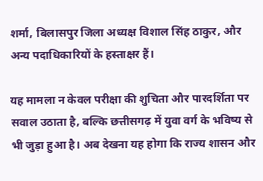शर्मा, बिलासपुर जिला अध्यक्ष विशाल सिंह ठाकुर, और अन्य पदाधिकारियों के हस्ताक्षर हैं।

यह मामला न केवल परीक्षा की शुचिता और पारदर्शिता पर सवाल उठाता है, बल्कि छत्तीसगढ़ में युवा वर्ग के भविष्य से भी जुड़ा हुआ है। अब देखना यह होगा कि राज्य शासन और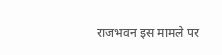राजभवन इस मामले पर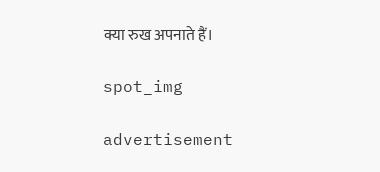क्या रुख अपनाते हैं।

spot_img

advertisement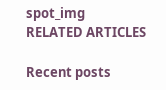spot_img
RELATED ARTICLES

Recent posts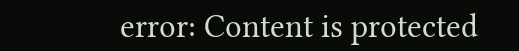error: Content is protected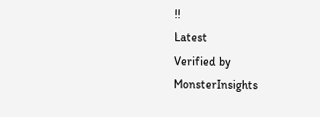!!
Latest
Verified by MonsterInsights